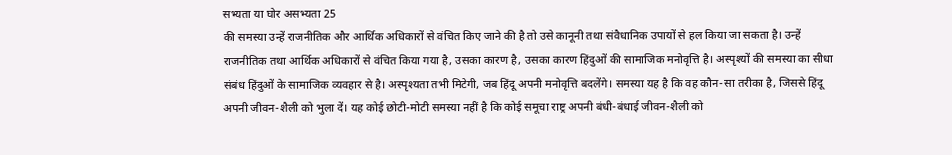सभ्यता या घोर असभ्यता 25
की समस्या उन्हें राजनीतिक और आर्थिक अधिकारों से वंचित किए जाने की है तो उसे कानूनी तथा संवैधानिक उपायों से हल किया जा सकता है। उन्हें राजनीतिक तथा आर्थिक अधिकारों से वंचित किया गया है, उसका कारण है, उसका कारण हिंदुओं की सामाजिक मनोवृत्ति है। अस्पृश्यों की समस्या का सीधा संबंध हिंदुओं के सामाजिक व्यवहार से है। अस्पृश्यता तभी मिटेगी, जब हिंदू अपनी मनोवृत्ति बदलेंगे। समस्या यह है कि वह कौन-सा तरीका है, जिससे हिंदू अपनी जीवन-शैली को भुला दें। यह कोई छोटी-मोटी समस्या नहीं है कि कोई समूचा राष्ट्र अपनी बंधी-बंधाई जीवन-शैली को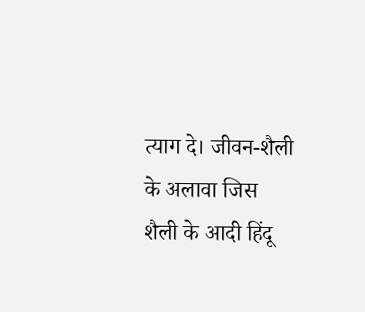त्याग दे। जीवन-शैली के अलावा जिस शैली के आदी हिंदू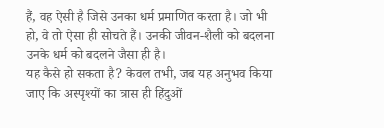हैं, वह ऐसी है जिसे उनका धर्म प्रमाणित करता है। जो भी हो, वे तो ऐसा ही सोचते हैं। उनकी जीवन-शैली को बदलना उनके धर्म को बदलने जैसा ही है।
यह कैसे हो सकता है? केवल तभी, जब यह अनुभव किया जाए कि अस्पृश्यों का त्रास ही हिंदुओं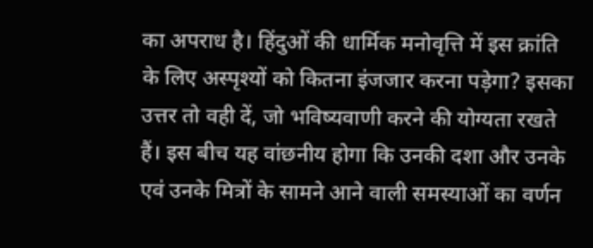का अपराध है। हिंदुओं की धार्मिक मनोवृत्ति में इस क्रांति के लिए अस्पृश्यों को कितना इंजजार करना पड़ेगा? इसका उत्तर तो वही दें, जो भविष्यवाणी करने की योग्यता रखते हैं। इस बीच यह वांछनीय होगा कि उनकी दशा और उनके एवं उनके मित्रों के सामने आने वाली समस्याओं का वर्णन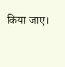किया जाए।